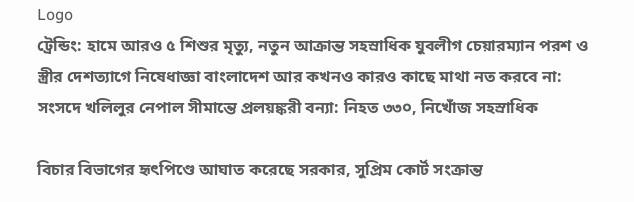Logo
ট্রেন্ডিং: হামে আরও ৫ শিশুর মৃত্যু, নতুন আক্রান্ত সহস্রাধিক যুবলীগ চেয়ারম্যান পরশ ও স্ত্রীর দেশত্যাগে নিষেধাজ্ঞা বাংলাদেশ আর কখনও কারও কাছে মাথা নত করবে না: সংসদে খলিলুর নেপাল সীমান্তে প্রলয়ঙ্করী বন্যা: নিহত ৩৩০, নিখোঁজ সহস্রাধিক

বিচার বিভাগের হৃৎপিণ্ডে আঘাত করেছে সরকার, সুপ্রিম কোর্ট সংক্রান্ত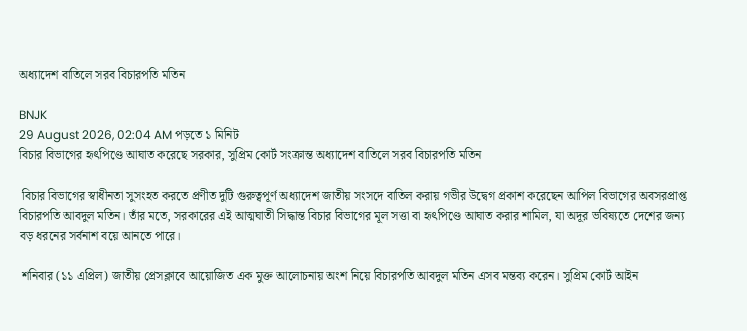অধ্যাদেশ বাতিলে সরব বিচারপতি মতিন

BNJK
29 August 2026, 02:04 AM পড়তে ১ মিনিট
বিচার বিভাগের হৃৎপিণ্ডে আঘাত করেছে সরকার, সুপ্রিম কোর্ট সংক্রান্ত অধ্যাদেশ বাতিলে সরব বিচারপতি মতিন

 বিচার বিভাগের স্বাধীনতা সুসংহত করতে প্রণীত দুটি গুরুত্বপূর্ণ অধ্যাদেশ জাতীয় সংসদে বাতিল করায় গভীর উদ্বেগ প্রকাশ করেছেন আপিল বিভাগের অবসরপ্রাপ্ত বিচারপতি আবদুল মতিন। তাঁর মতে, সরকারের এই আত্মঘাতী সিদ্ধান্ত বিচার বিভাগের মূল সত্তা বা হৃৎপিণ্ডে আঘাত করার শামিল, যা অদূর ভবিষ্যতে দেশের জন্য বড় ধরনের সর্বনাশ বয়ে আনতে পারে।

 শনিবার (১১ এপ্রিল) জাতীয় প্রেসক্লাবে আয়োজিত এক মুক্ত আলোচনায় অংশ নিয়ে বিচারপতি আবদুল মতিন এসব মন্তব্য করেন। সুপ্রিম কোর্ট আইন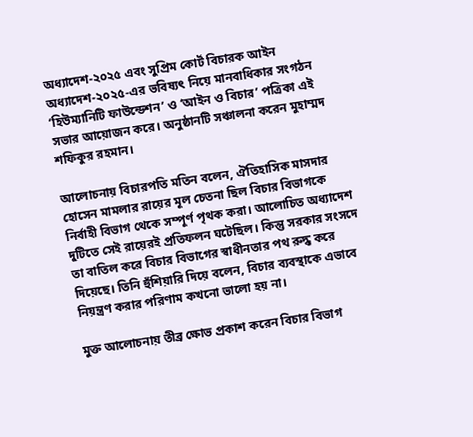অধ্যাদেশ-২০২৫ এবং সুপ্রিম কোর্ট বিচারক আইন অধ্যাদেশ-২০২৫-এর ভবিষ্যৎ নিয়ে মানবাধিকার সংগঠন ‘হিউম্যানিটি ফাউন্ডেশন’ ও ‘আইন ও বিচার’ পত্রিকা এই সভার আয়োজন করে। অনুষ্ঠানটি সঞ্চালনা করেন মুহাম্মদ শফিকুর রহমান।

আলোচনায় বিচারপতি মতিন বলেন, ঐতিহাসিক মাসদার হোসেন মামলার রায়ের মূল চেতনা ছিল বিচার বিভাগকে নির্বাহী বিভাগ থেকে সম্পূর্ণ পৃথক করা। আলোচিত অধ্যাদেশ দুটিতে সেই রায়েরই প্রতিফলন ঘটেছিল। কিন্তু সরকার সংসদে তা বাতিল করে বিচার বিভাগের স্বাধীনতার পথ রুদ্ধ করে দিয়েছে। তিনি হুঁশিয়ারি দিয়ে বলেন, বিচার ব্যবস্থাকে এভাবে নিয়ন্ত্রণ করার পরিণাম কখনো ভালো হয় না।

মুক্ত আলোচনায় তীব্র ক্ষোভ প্রকাশ করেন বিচার বিভাগ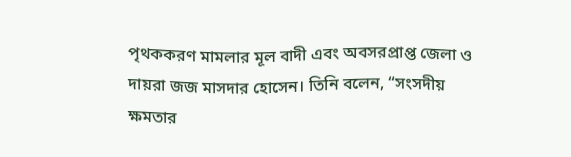পৃথককরণ মামলার মূল বাদী এবং অবসরপ্রাপ্ত জেলা ও দায়রা জজ মাসদার হোসেন। তিনি বলেন, “সংসদীয় ক্ষমতার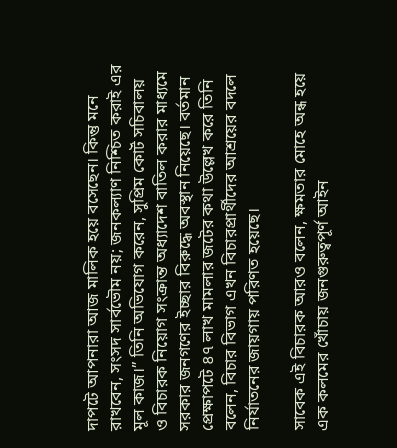দাপটে আপনারা আজ মালিক হয়ে বসেছেন। কিন্তু মনে রাখবেন, সংসদ সার্বভৌম নয়; জনকল্যাণ নিশ্চিত করাই এর মূল কাজ।” তিনি অভিযোগ করেন, সুপ্রিম কোর্ট সচিবালয় ও বিচারক নিয়োগ সংক্রান্ত অধ্যাদেশ বাতিল করার মাধ্যমে সরকার জনগণের ইচ্ছার বিরুদ্ধে অবস্থান নিয়েছে। বর্তমান প্রেক্ষাপটে ৪৭ লাখ মামলার জটের কথা উল্লেখ করে তিনি বলেন, বিচার বিভাগ এখন বিচারপ্রার্থীদের আশ্রয়ের বদলে নির্যাতনের জায়গায় পরিণত হয়েছে।

সাবেক এই বিচারক আরও বলেন, ক্ষমতার মোহে অন্ধ হয়ে এক কলমের খোঁচায় জনগুরুত্বপূর্ণ আইন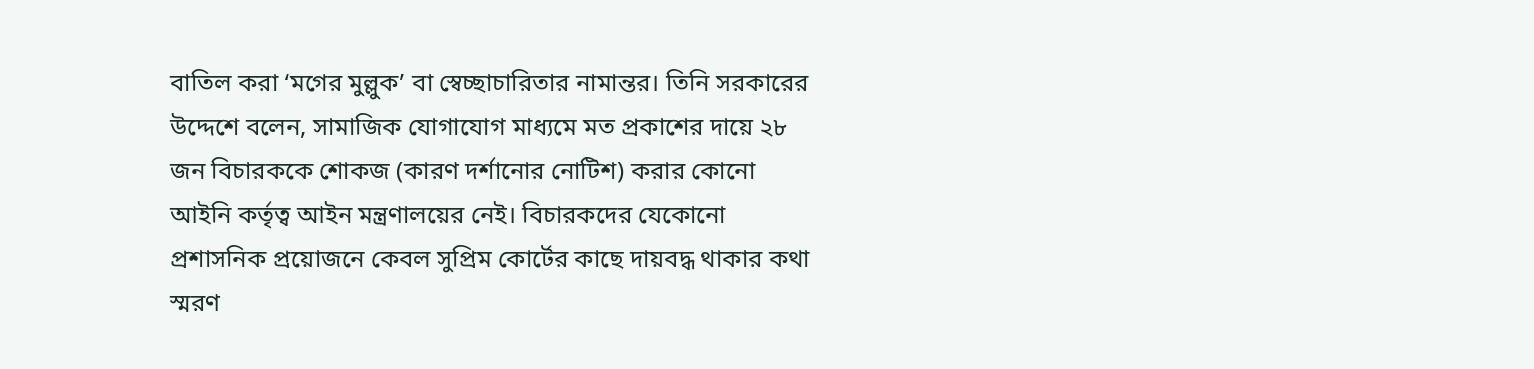বাতিল করা ‘মগের মুল্লুক’ বা স্বেচ্ছাচারিতার নামান্তর। তিনি সরকারের উদ্দেশে বলেন, সামাজিক যোগাযোগ মাধ্যমে মত প্রকাশের দায়ে ২৮ জন বিচারককে শোকজ (কারণ দর্শানোর নোটিশ) করার কোনো আইনি কর্তৃত্ব আইন মন্ত্রণালয়ের নেই। বিচারকদের যেকোনো প্রশাসনিক প্রয়োজনে কেবল সুপ্রিম কোর্টের কাছে দায়বদ্ধ থাকার কথা স্মরণ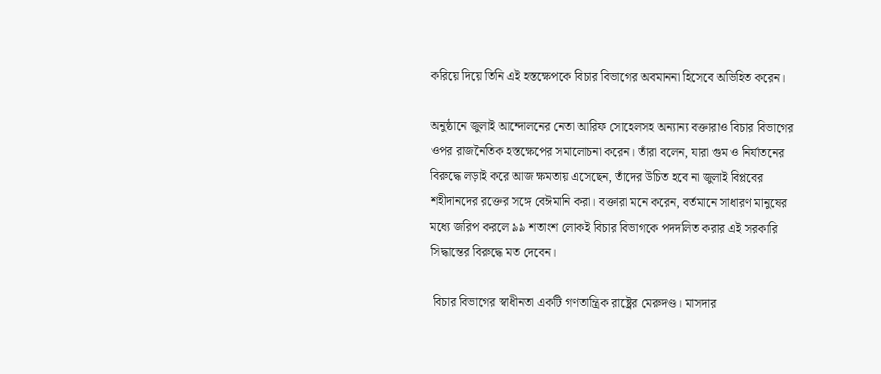করিয়ে দিয়ে তিনি এই হস্তক্ষেপকে বিচার বিভাগের অবমাননা হিসেবে অভিহিত করেন।

অনুষ্ঠানে জুলাই আন্দোলনের নেতা আরিফ সোহেলসহ অন্যান্য বক্তারাও বিচার বিভাগের ওপর রাজনৈতিক হস্তক্ষেপের সমালোচনা করেন। তাঁরা বলেন, যারা গুম ও নির্যাতনের বিরুদ্ধে লড়াই করে আজ ক্ষমতায় এসেছেন, তাঁদের উচিত হবে না জুলাই বিপ্লবের শহীদানদের রক্তের সঙ্গে বেঈমানি করা। বক্তারা মনে করেন, বর্তমানে সাধারণ মানুষের মধ্যে জরিপ করলে ৯৯ শতাংশ লোকই বিচার বিভাগকে পদদলিত করার এই সরকারি সিদ্ধান্তের বিরুদ্ধে মত দেবেন।

 বিচার বিভাগের স্বাধীনতা একটি গণতান্ত্রিক রাষ্ট্রের মেরুদণ্ড। মাসদার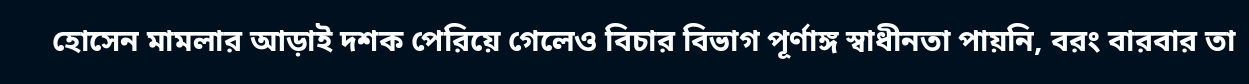হোসেন মামলার আড়াই দশক পেরিয়ে গেলেও বিচার বিভাগ পূর্ণাঙ্গ স্বাধীনতা পায়নি, বরং বারবার তা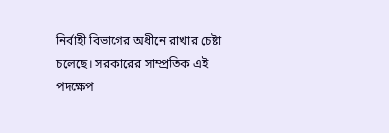নির্বাহী বিভাগের অধীনে রাখার চেষ্টা চলেছে। সরকারের সাম্প্রতিক এই পদক্ষেপ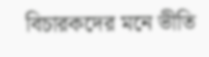বিচারকদের মনে ভীতি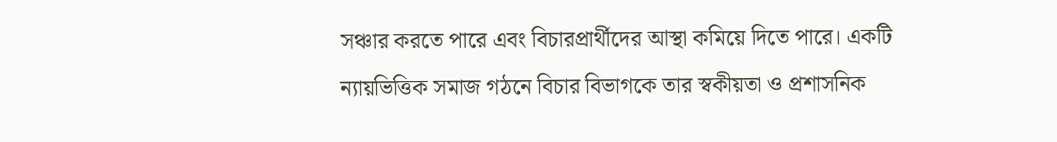সঞ্চার করতে পারে এবং বিচারপ্রার্থীদের আস্থা কমিয়ে দিতে পারে। একটি ন্যায়ভিত্তিক সমাজ গঠনে বিচার বিভাগকে তার স্বকীয়তা ও প্রশাসনিক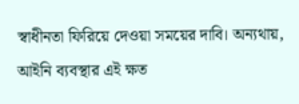স্বাধীনতা ফিরিয়ে দেওয়া সময়ের দাবি। অন্যথায়, আইনি ব্যবস্থার এই ক্ষত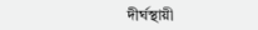দীর্ঘস্থায়ী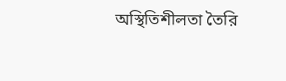অস্থিতিশীলতা তৈরি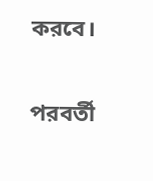করবে।

পরবর্তী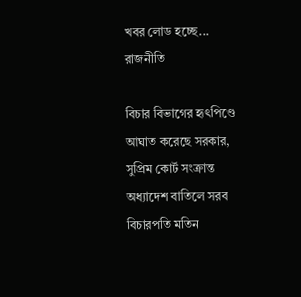খবর লোড হচ্ছে...
রাজনীতি

বিচার বিভাগের হৃৎপিণ্ডে আঘাত করেছে সরকার, সুপ্রিম কোর্ট সংক্রান্ত অধ্যাদেশ বাতিলে সরব বিচারপতি মতিন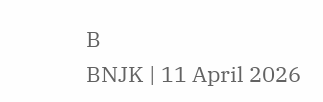B
BNJK | 11 April 2026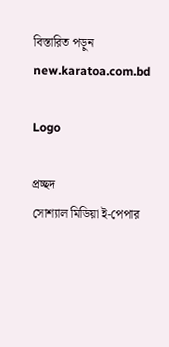বিস্তারিত পড়ুন
new.karatoa.com.bd

Logo

প্রচ্ছদ
সোশ্যাল মিডিয়া ই-পেপার